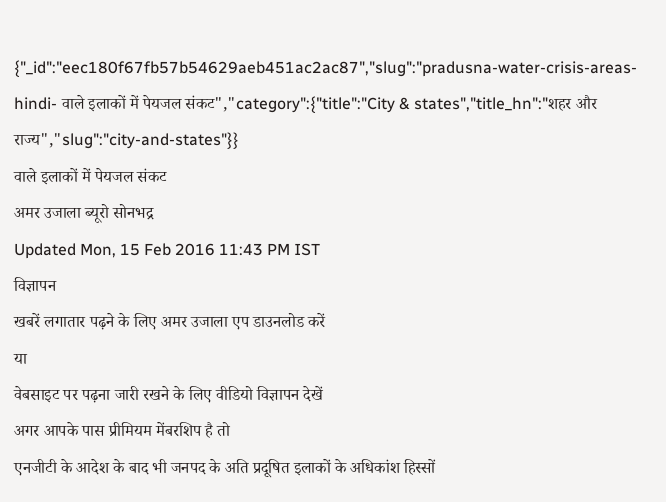{"_id":"eec180f67fb57b54629aeb451ac2ac87","slug":"pradusna-water-crisis-areas-hindi- वाले इलाकों में पेयजल संकट","category":{"title":"City & states","title_hn":"शहर और राज्य","slug":"city-and-states"}}
वाले इलाकों में पेयजल संकट
अमर उजाला ब्यूरो सोनभद्र
Updated Mon, 15 Feb 2016 11:43 PM IST
विज्ञापन
खबरें लगातार पढ़ने के लिए अमर उजाला एप डाउनलोड करें
या
वेबसाइट पर पढ़ना जारी रखने के लिए वीडियो विज्ञापन देखें
अगर आपके पास प्रीमियम मेंबरशिप है तो
एनजीटी के आदेश के बाद भी जनपद के अति प्रदूषित इलाकों के अधिकांश हिस्सों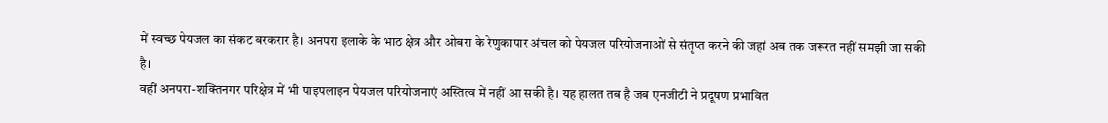में स्वच्छ पेयजल का संकट बरकरार है। अनपरा इलाके के भाठ क्षेत्र और ओबरा के रेणुकापार अंचल को पेयजल परियोजनाओं से संतृप्त करने की जहां अब तक जरूरत नहीं समझी जा सकी है।
वहीं अनपरा-शक्तिनगर परिक्षेत्र में भी पाइपलाइन पेयजल परियोजनाएं अस्तित्व में नहीं आ सकी है। यह हालत तब है जब एनजीटी ने प्रदूषण प्रभावित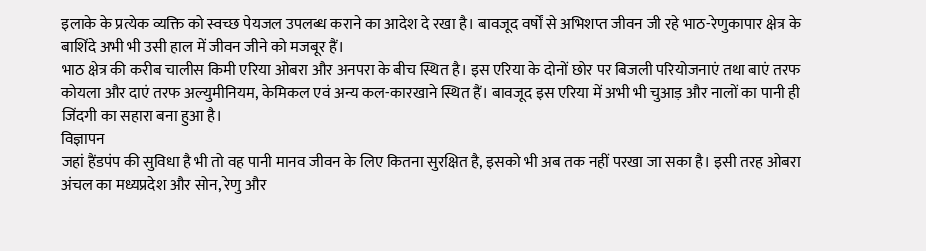इलाके के प्रत्येक व्यक्ति को स्वच्छ पेयजल उपलब्ध कराने का आदेश दे रखा है। बावजूद वर्षों से अभिशप्त जीवन जी रहे भाठ-रेणुकापार क्षेत्र के बाशिंदे अभी भी उसी हाल में जीवन जीने को मजबूर हैं।
भाठ क्षेत्र की करीब चालीस किमी एरिया ओबरा और अनपरा के बीच स्थित है। इस एरिया के दोनों छोर पर बिजली परियोजनाएं तथा बाएं तरफ कोयला और दाएं तरफ अल्युमीनियम, केमिकल एवं अन्य कल-कारखाने स्थित हैं। बावजूद इस एरिया में अभी भी चुआड़ और नालों का पानी ही जिंदगी का सहारा बना हुआ है।
विज्ञापन
जहां हैंडपंप की सुविधा है भी तो वह पानी मानव जीवन के लिए कितना सुरक्षित है, इसको भी अब तक नहीं परखा जा सका है। इसी तरह ओबरा अंचल का मध्यप्रदेश और सोन, रेणु और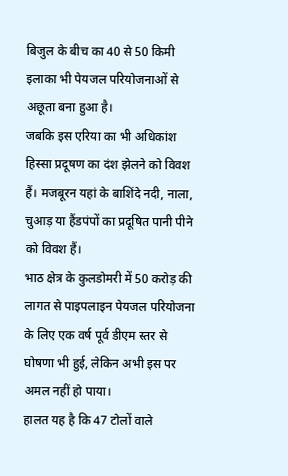बिजुल के बीच का 40 से 50 किमी इलाका भी पेयजल परियोजनाओं से अछूता बना हुआ है।
जबकि इस एरिया का भी अधिकांश हिस्सा प्रदूषण का दंश झेलने को विवश हैं। मजबूरन यहां के बाशिंदे नदी, नाला, चुआड़ या हैंडपंपों का प्रदूषित पानी पीने को विवश हैं।
भाठ क्षेत्र के कुलडोमरी में 50 करोड़ की लागत से पाइपलाइन पेयजल परियोजना के लिए एक वर्ष पूर्व डीएम स्तर से घोषणा भी हुई, लेकिन अभी इस पर अमल नहीं हो पाया।
हालत यह है कि 47 टोलों वाले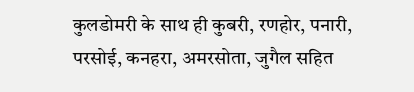कुलडोमरी के साथ ही कुबरी, रणहोर, पनारी, परसोई, कनहरा, अमरसोता, जुगैल सहित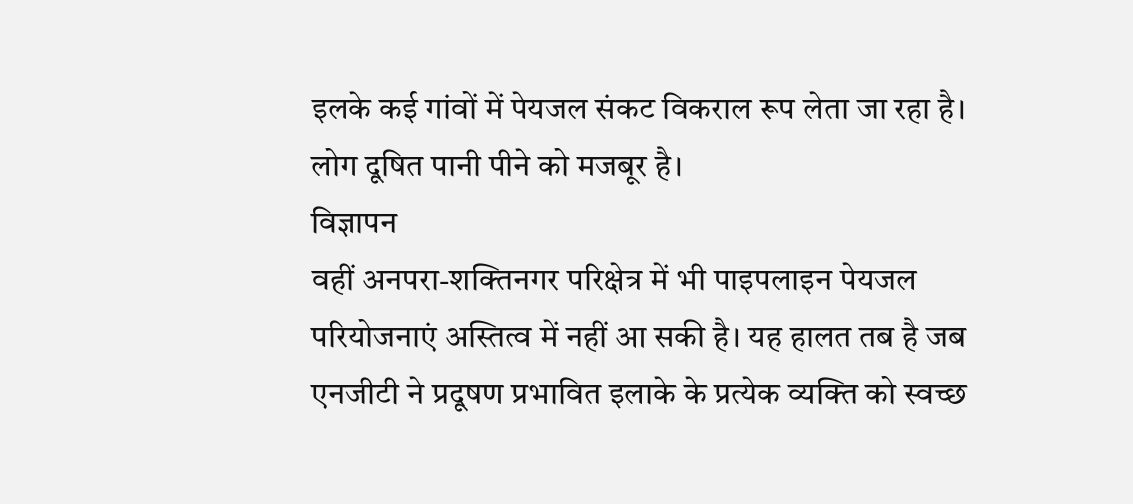इलके कई गांवों में पेयजल संकट विकराल रूप लेता जा रहा है। लोग दूषित पानी पीने को मजबूर है।
विज्ञापन
वहीं अनपरा-शक्तिनगर परिक्षेत्र में भी पाइपलाइन पेयजल परियोजनाएं अस्तित्व में नहीं आ सकी है। यह हालत तब है जब एनजीटी ने प्रदूषण प्रभावित इलाके के प्रत्येक व्यक्ति को स्वच्छ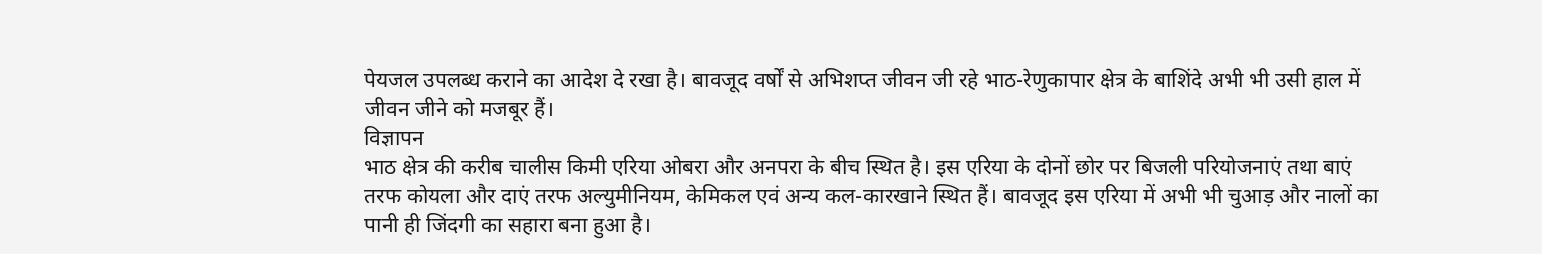पेयजल उपलब्ध कराने का आदेश दे रखा है। बावजूद वर्षों से अभिशप्त जीवन जी रहे भाठ-रेणुकापार क्षेत्र के बाशिंदे अभी भी उसी हाल में जीवन जीने को मजबूर हैं।
विज्ञापन
भाठ क्षेत्र की करीब चालीस किमी एरिया ओबरा और अनपरा के बीच स्थित है। इस एरिया के दोनों छोर पर बिजली परियोजनाएं तथा बाएं तरफ कोयला और दाएं तरफ अल्युमीनियम, केमिकल एवं अन्य कल-कारखाने स्थित हैं। बावजूद इस एरिया में अभी भी चुआड़ और नालों का पानी ही जिंदगी का सहारा बना हुआ है।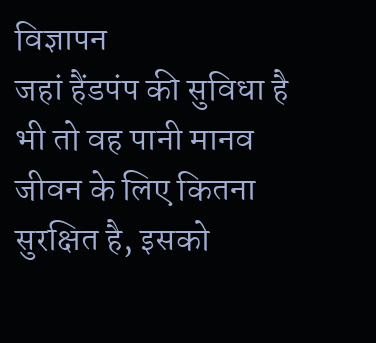विज्ञापन
जहां हैंडपंप की सुविधा है भी तो वह पानी मानव जीवन के लिए कितना सुरक्षित है, इसको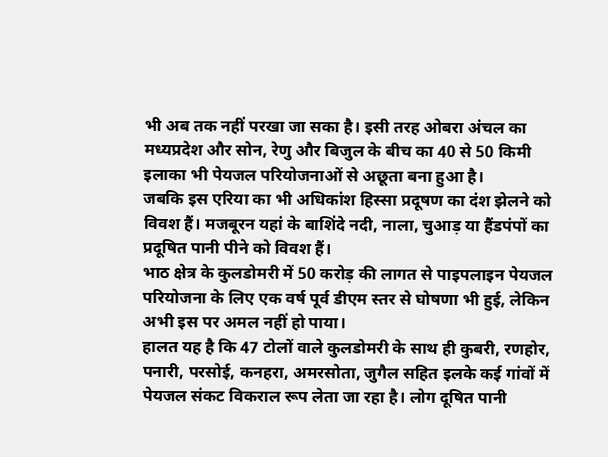भी अब तक नहीं परखा जा सका है। इसी तरह ओबरा अंचल का मध्यप्रदेश और सोन, रेणु और बिजुल के बीच का 40 से 50 किमी इलाका भी पेयजल परियोजनाओं से अछूता बना हुआ है।
जबकि इस एरिया का भी अधिकांश हिस्सा प्रदूषण का दंश झेलने को विवश हैं। मजबूरन यहां के बाशिंदे नदी, नाला, चुआड़ या हैंडपंपों का प्रदूषित पानी पीने को विवश हैं।
भाठ क्षेत्र के कुलडोमरी में 50 करोड़ की लागत से पाइपलाइन पेयजल परियोजना के लिए एक वर्ष पूर्व डीएम स्तर से घोषणा भी हुई, लेकिन अभी इस पर अमल नहीं हो पाया।
हालत यह है कि 47 टोलों वाले कुलडोमरी के साथ ही कुबरी, रणहोर, पनारी, परसोई, कनहरा, अमरसोता, जुगैल सहित इलके कई गांवों में पेयजल संकट विकराल रूप लेता जा रहा है। लोग दूषित पानी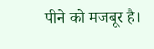पीने को मजबूर है।